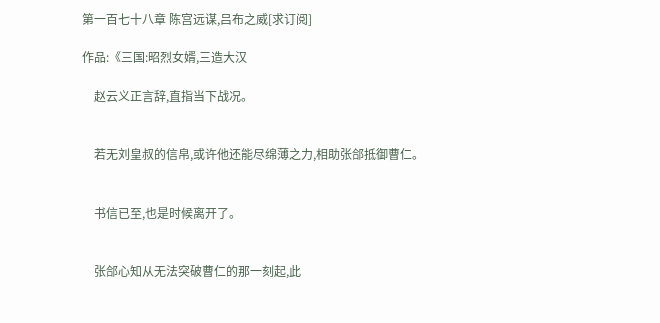第一百七十八章 陈宫远谋,吕布之威[求订阅]

作品:《三国:昭烈女婿,三造大汉

    赵云义正言辞,直指当下战况。


    若无刘皇叔的信帛,或许他还能尽绵薄之力,相助张郃抵御曹仁。


    书信已至,也是时候离开了。


    张郃心知从无法突破曹仁的那一刻起,此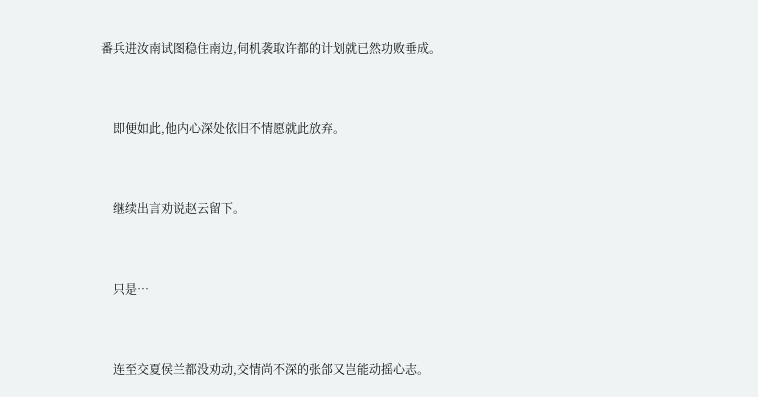番兵进汝南试图稳住南边,伺机袭取许都的计划就已然功败垂成。


    即便如此,他内心深处依旧不情愿就此放弃。


    继续出言劝说赵云留下。


    只是…


    连至交夏侯兰都没劝动,交情尚不深的张郃又岂能动摇心志。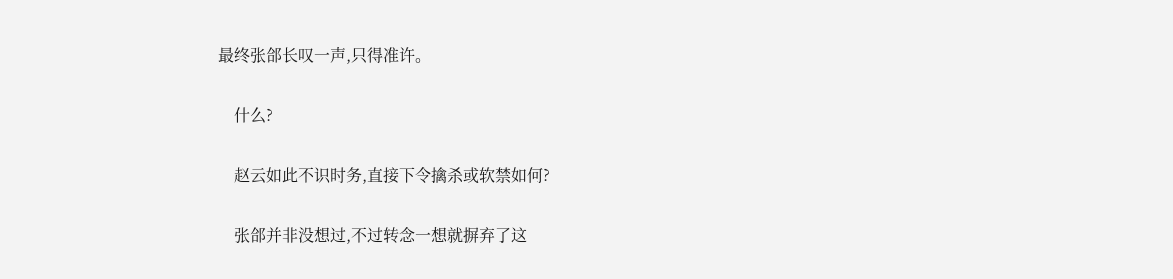最终张郃长叹一声,只得准许。


    什么?


    赵云如此不识时务,直接下令擒杀或软禁如何?


    张郃并非没想过,不过转念一想就摒弃了这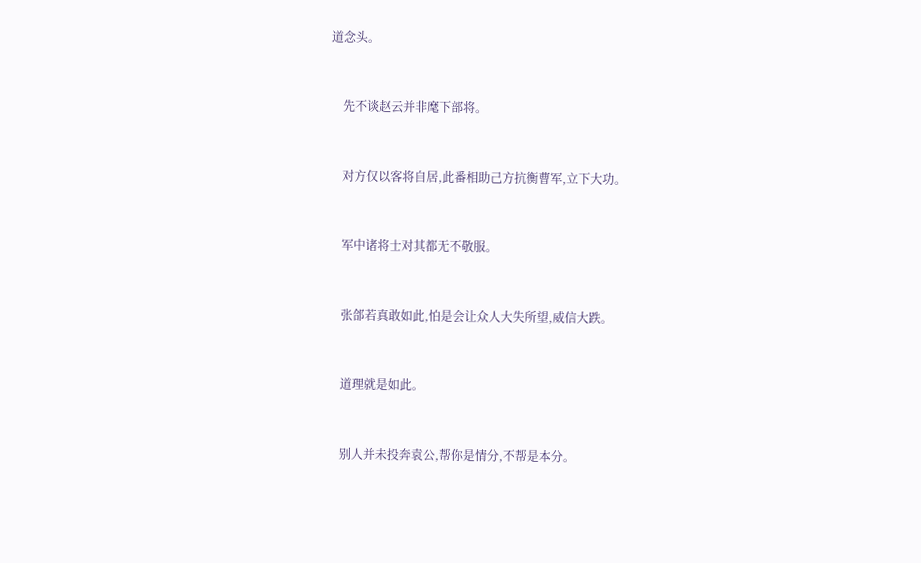道念头。


    先不谈赵云并非麾下部将。


    对方仅以客将自居,此番相助己方抗衡曹军,立下大功。


    军中诸将士对其都无不敬服。


    张郃若真敢如此,怕是会让众人大失所望,威信大跌。


    道理就是如此。


    别人并未投奔袁公,帮你是情分,不帮是本分。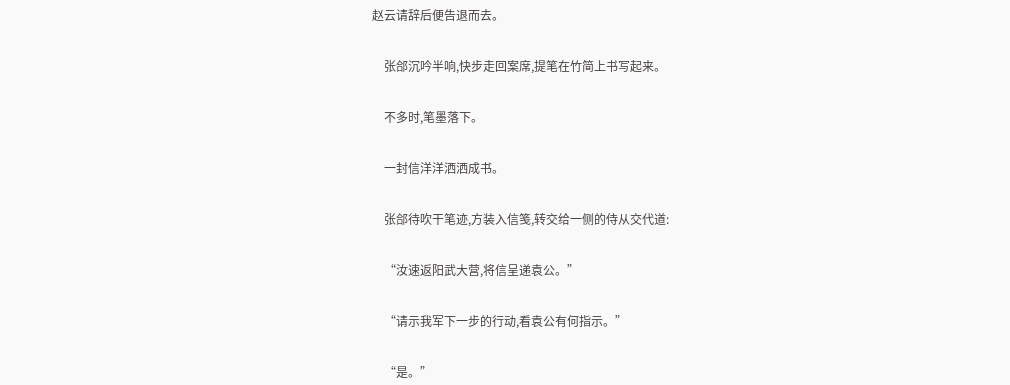赵云请辞后便告退而去。


    张郃沉吟半响,快步走回案席,提笔在竹简上书写起来。


    不多时,笔墨落下。


    一封信洋洋洒洒成书。


    张郃待吹干笔迹,方装入信笺,转交给一侧的侍从交代道:


    “汝速返阳武大营,将信呈递袁公。”


    “请示我军下一步的行动,看袁公有何指示。”


    “是。”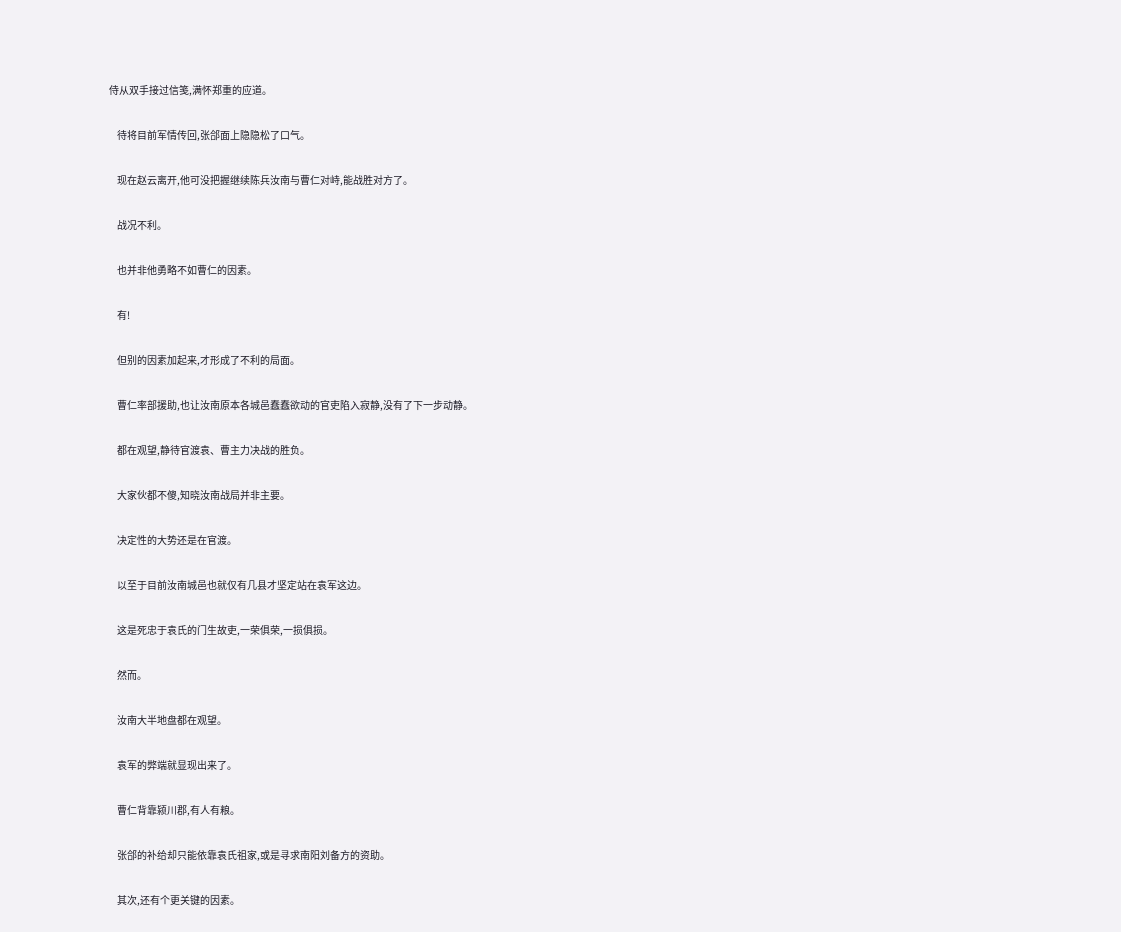侍从双手接过信笺,满怀郑重的应道。


    待将目前军情传回,张郃面上隐隐松了口气。


    现在赵云离开,他可没把握继续陈兵汝南与曹仁对峙,能战胜对方了。


    战况不利。


    也并非他勇略不如曹仁的因素。


    有!


    但别的因素加起来,才形成了不利的局面。


    曹仁率部援助,也让汝南原本各城邑蠢蠢欲动的官吏陷入寂静,没有了下一步动静。


    都在观望,静待官渡袁、曹主力决战的胜负。


    大家伙都不傻,知晓汝南战局并非主要。


    决定性的大势还是在官渡。


    以至于目前汝南城邑也就仅有几县才坚定站在袁军这边。


    这是死忠于袁氏的门生故吏,一荣俱荣,一损俱损。


    然而。


    汝南大半地盘都在观望。


    袁军的弊端就显现出来了。


    曹仁背靠颍川郡,有人有粮。


    张郃的补给却只能依靠袁氏祖家,或是寻求南阳刘备方的资助。


    其次,还有个更关键的因素。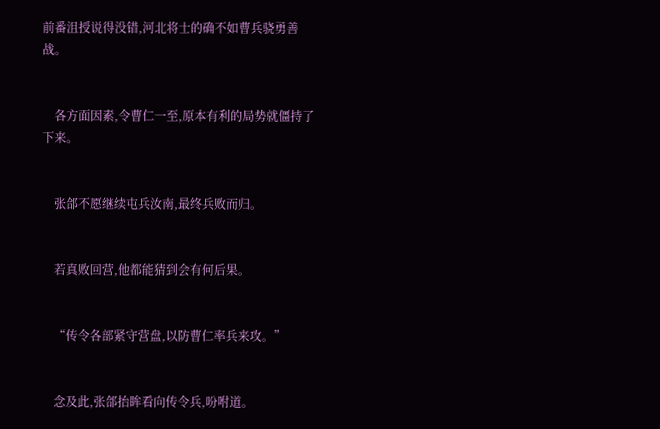前番沮授说得没错,河北将士的确不如曹兵骁勇善战。


    各方面因素,令曹仁一至,原本有利的局势就僵持了下来。


    张郃不愿继续屯兵汝南,最终兵败而归。


    若真败回营,他都能猜到会有何后果。


    “传令各部紧守营盘,以防曹仁率兵来攻。”


    念及此,张郃抬眸看向传令兵,吩咐道。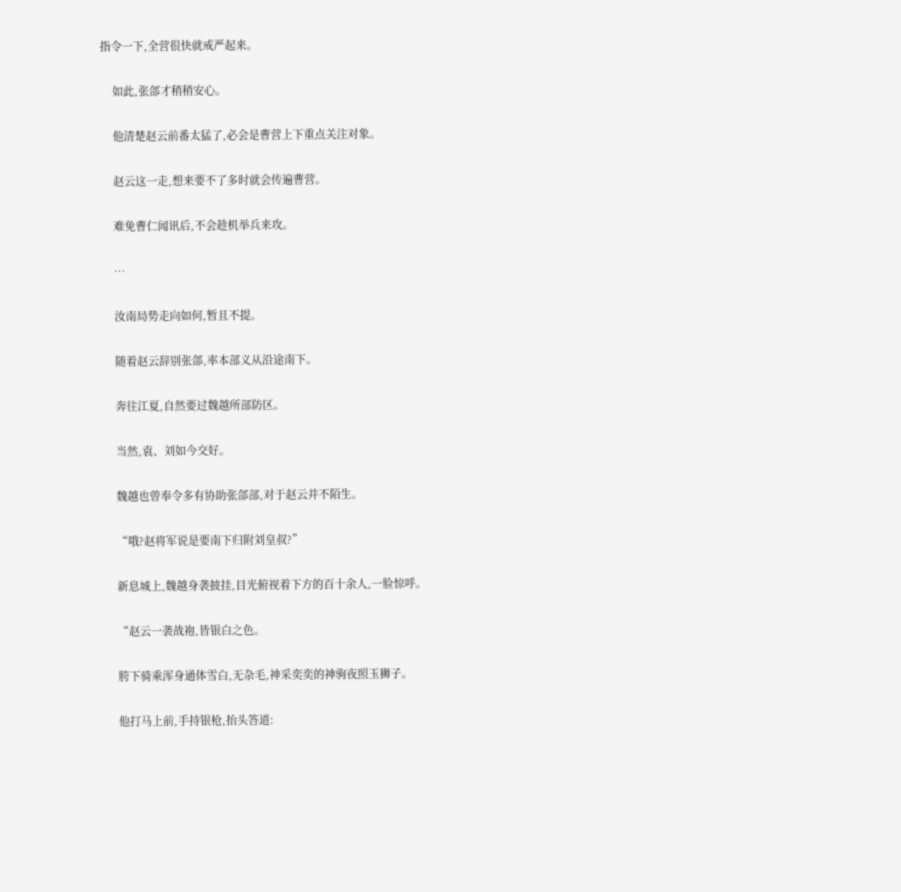指令一下,全营很快就戒严起来。


    如此,张郃才稍稍安心。


    他清楚赵云前番太猛了,必会是曹营上下重点关注对象。


    赵云这一走,想来要不了多时就会传遍曹营。


    难免曹仁闻讯后,不会趁机举兵来攻。


    …


    汝南局势走向如何,暂且不提。


    随着赵云辞别张郃,率本部义从沿途南下。


    奔往江夏,自然要过魏越所部防区。


    当然,袁、刘如今交好。


    魏越也曾奉令多有协助张郃部,对于赵云并不陌生。


    “哦?赵将军说是要南下归附刘皇叔?”


    新息城上,魏越身袭披挂,目光俯视着下方的百十余人,一脸惊呼。


    “赵云一袭战袍,皆银白之色。


    胯下骑乘浑身通体雪白,无杂毛,神采奕奕的神驹夜照玉狮子。


    他打马上前,手持银枪,抬头答道: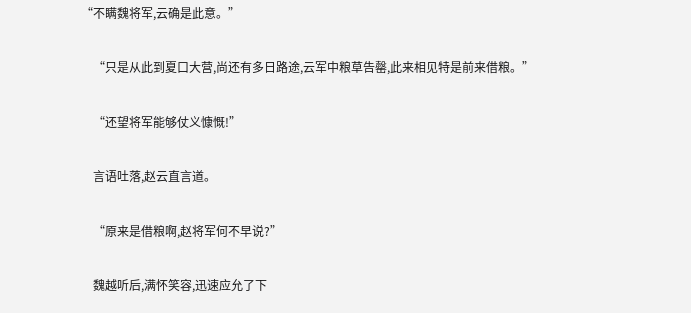“不瞒魏将军,云确是此意。”


    “只是从此到夏口大营,尚还有多日路途,云军中粮草告罄,此来相见特是前来借粮。”


    “还望将军能够仗义慷慨!”


    言语吐落,赵云直言道。


    “原来是借粮啊,赵将军何不早说?”


    魏越听后,满怀笑容,迅速应允了下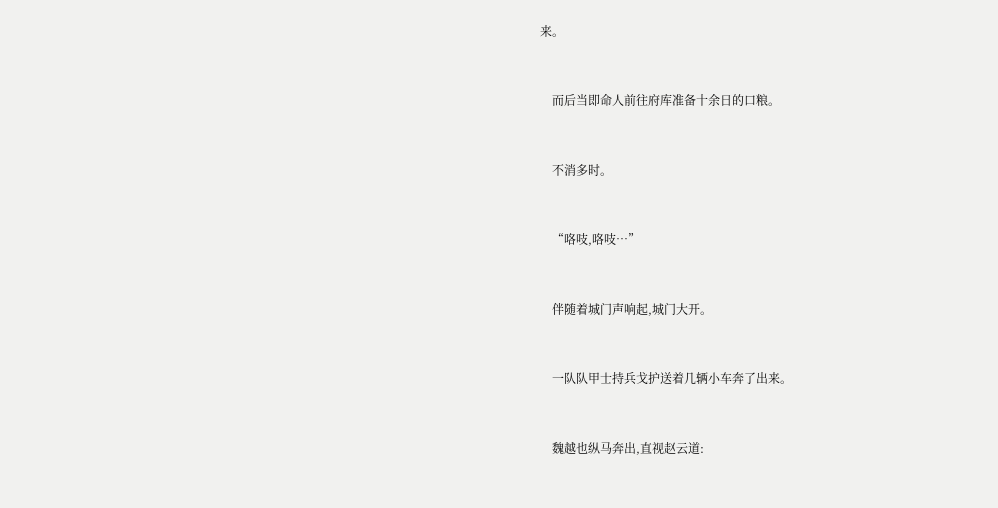来。


    而后当即命人前往府库准备十余日的口粮。


    不消多时。


    “咯吱,咯吱…”


    伴随着城门声响起,城门大开。


    一队队甲士持兵戈护送着几辆小车奔了出来。


    魏越也纵马奔出,直视赵云道: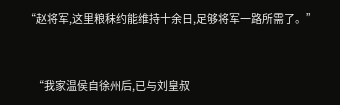“赵将军,这里粮秣约能维持十余日,足够将军一路所需了。”


    “我家温侯自徐州后,已与刘皇叔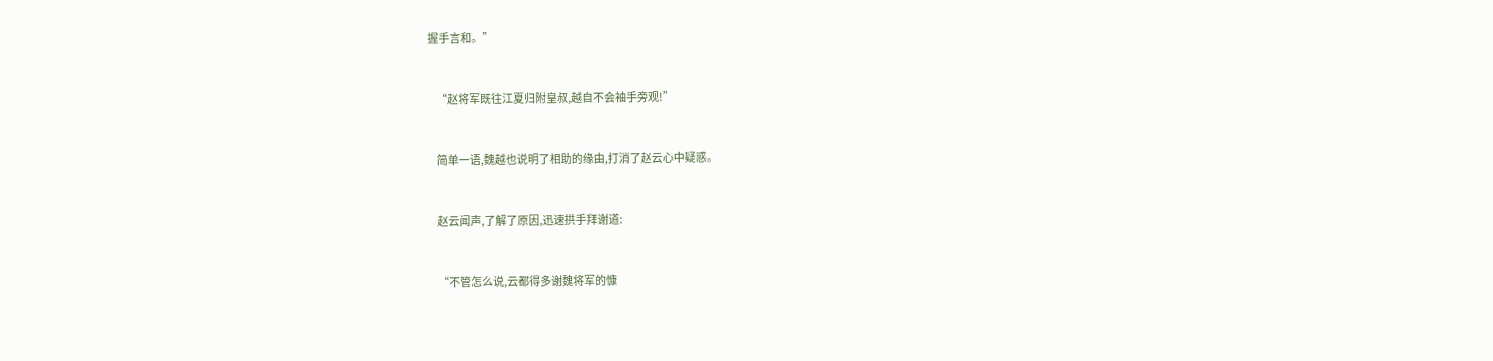握手言和。”


    “赵将军既往江夏归附皇叔,越自不会袖手旁观!”


    简单一语,魏越也说明了相助的缘由,打消了赵云心中疑惑。


    赵云闻声,了解了原因,迅速拱手拜谢道:


    “不管怎么说,云都得多谢魏将军的慷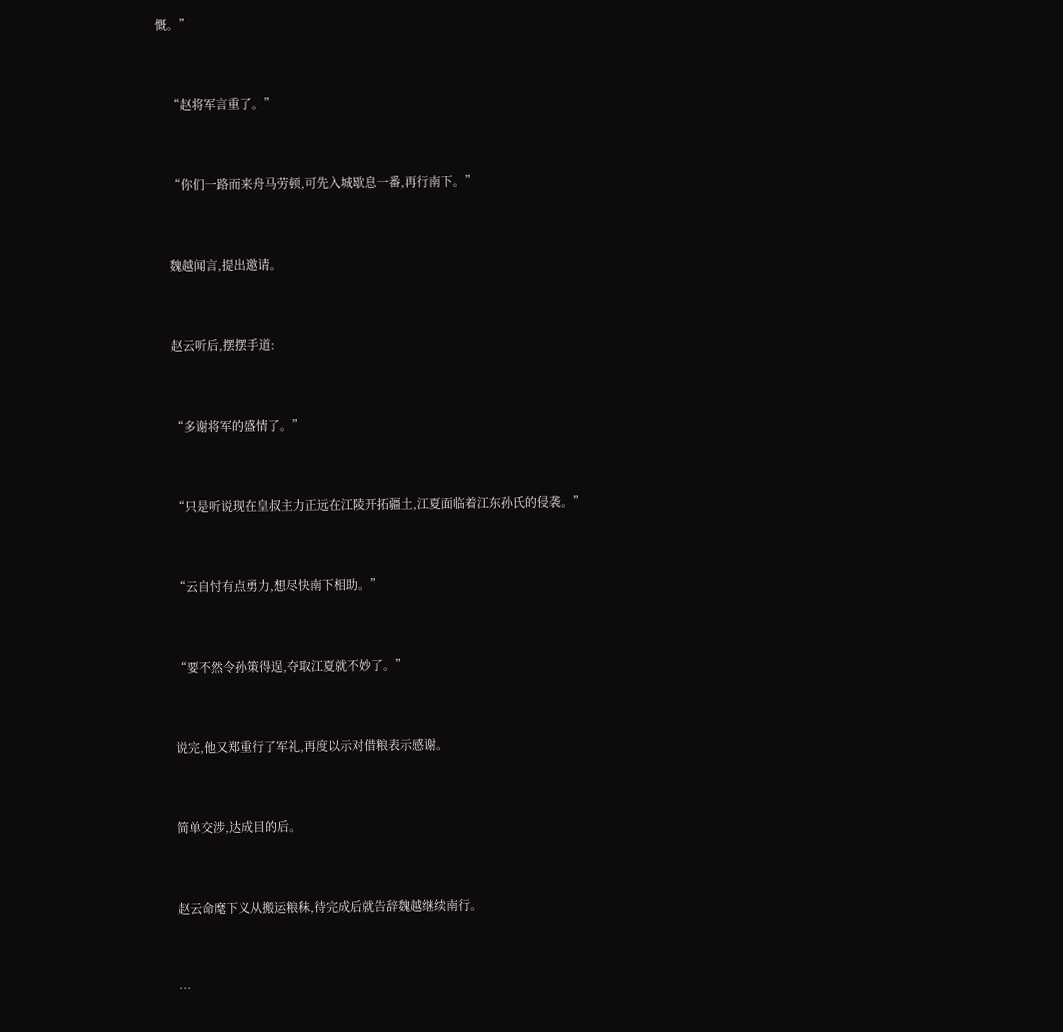慨。”


    “赵将军言重了。”


    “你们一路而来舟马劳顿,可先入城歇息一番,再行南下。”


    魏越闻言,提出邀请。


    赵云听后,摆摆手道:


    “多谢将军的盛情了。”


    “只是听说现在皇叔主力正远在江陵开拓疆土,江夏面临着江东孙氏的侵袭。”


    “云自忖有点勇力,想尽快南下相助。”


    “要不然令孙策得逞,夺取江夏就不妙了。”


    说完,他又郑重行了军礼,再度以示对借粮表示感谢。


    简单交涉,达成目的后。


    赵云命麾下义从搬运粮秣,待完成后就告辞魏越继续南行。


    …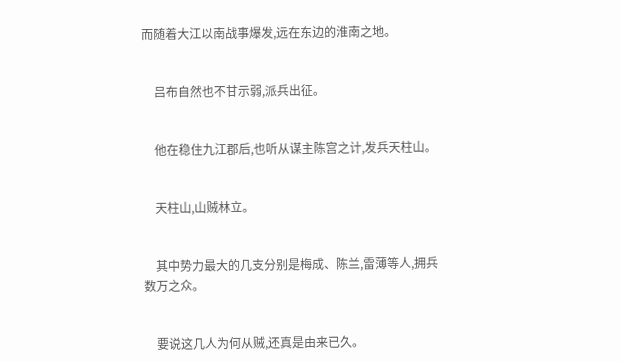而随着大江以南战事爆发,远在东边的淮南之地。


    吕布自然也不甘示弱,派兵出征。


    他在稳住九江郡后,也听从谋主陈宫之计,发兵天柱山。


    天柱山,山贼林立。


    其中势力最大的几支分别是梅成、陈兰,雷薄等人,拥兵数万之众。


    要说这几人为何从贼,还真是由来已久。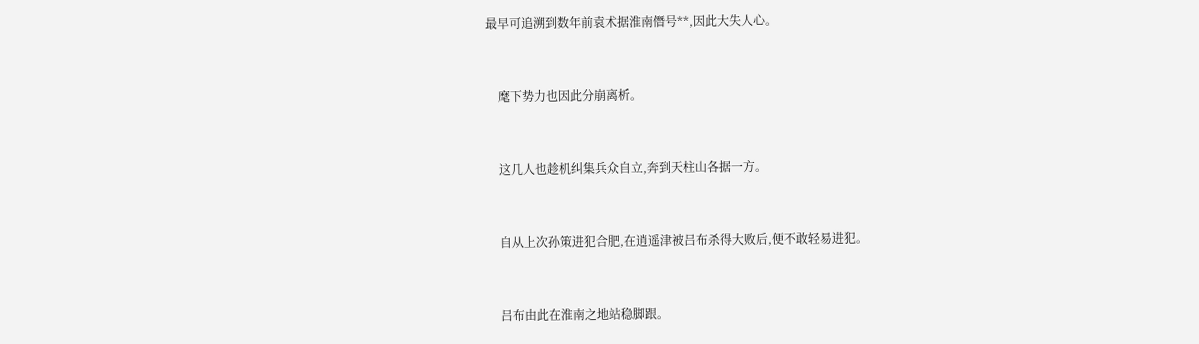最早可追溯到数年前袁术据淮南僭号**,因此大失人心。


    麾下势力也因此分崩离析。


    这几人也趁机纠集兵众自立,奔到天柱山各据一方。


    自从上次孙策进犯合肥,在逍遥津被吕布杀得大败后,便不敢轻易进犯。


    吕布由此在淮南之地站稳脚跟。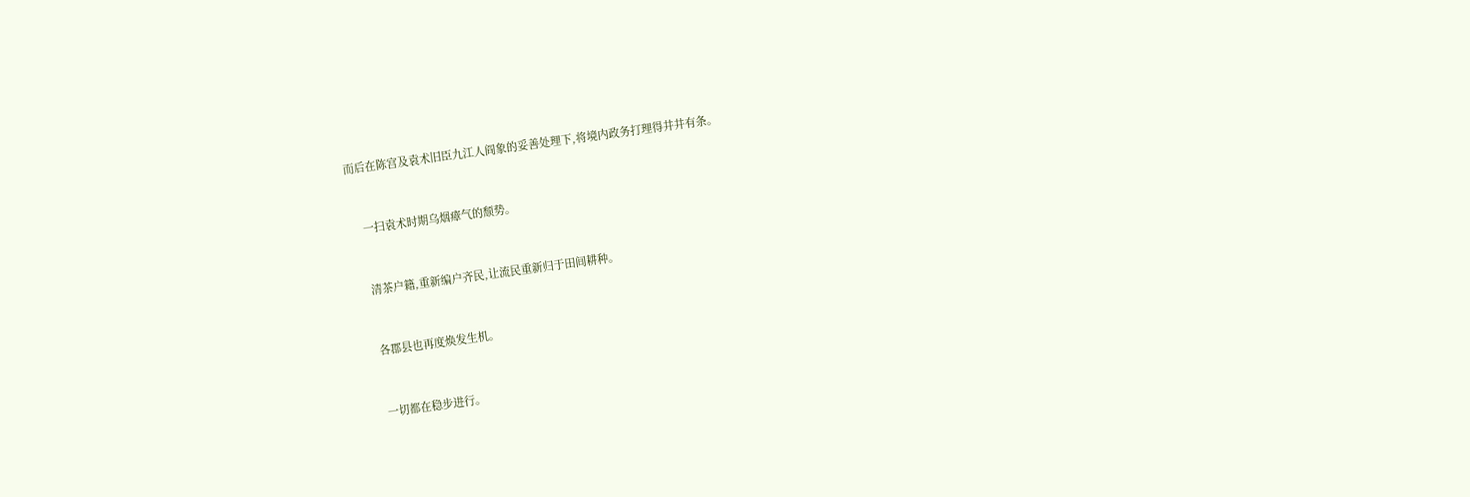而后在陈宫及袁术旧臣九江人阎象的妥善处理下,将境内政务打理得井井有条。


    一扫袁术时期乌烟瘴气的颓势。


    清茶户籍,重新编户齐民,让流民重新归于田间耕种。


    各郡县也再度焕发生机。


    一切都在稳步进行。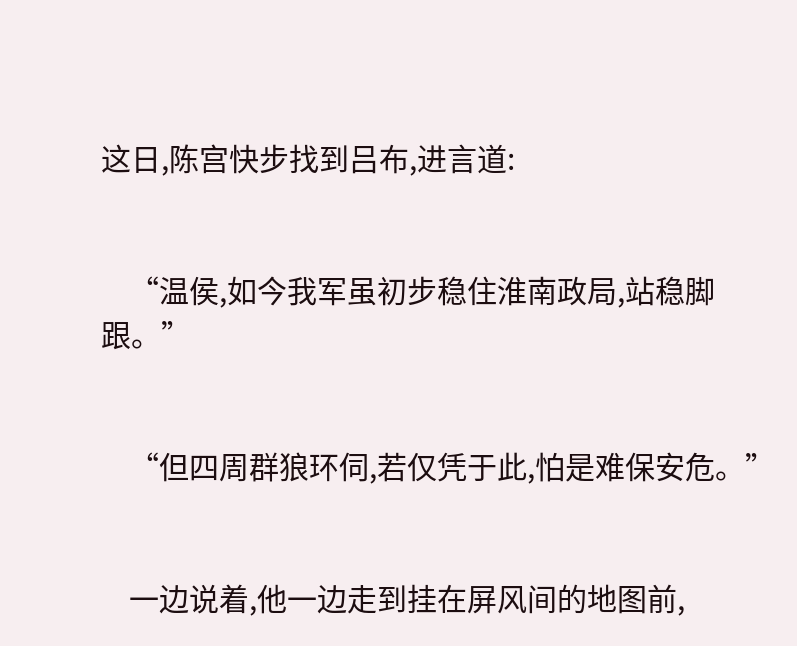这日,陈宫快步找到吕布,进言道:


    “温侯,如今我军虽初步稳住淮南政局,站稳脚跟。”


    “但四周群狼环伺,若仅凭于此,怕是难保安危。”


    一边说着,他一边走到挂在屏风间的地图前,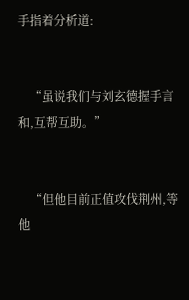手指着分析道:


    “虽说我们与刘玄德握手言和,互帮互助。”


    “但他目前正值攻伐荆州,等他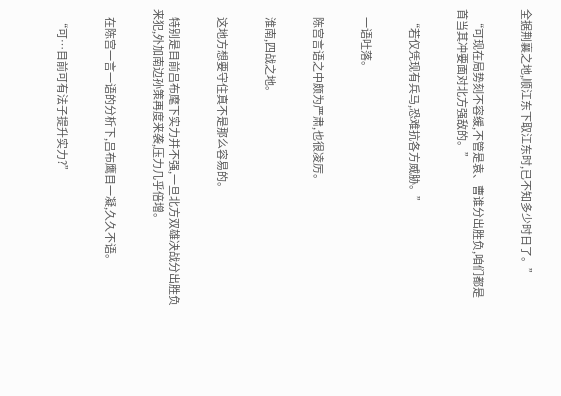全据荆襄之地,顺江东下取江东时,已不知多少时日了。”


    “可现在局势刻不容缓,不管是袁、曹谁分出胜负,咱们都是首当其冲要面对北方强敌的。”


    “若仅凭现有兵马,恐难抗各方威胁。”


    一语吐落。


    陈宫言语之中颇为严肃,也很凌厉。


    淮南,四战之地。


    这地方想要守住真不是那么容易的。


    特别是目前吕布麾下实力并不强,一旦北方双雄决战分出胜负来犯,外加南边孙策再度来袭,压力几乎倍增。


    在陈宫一言一语的分析下,吕布鹰目一凝,久久不语。


    “可…目前可有法子提升实力?”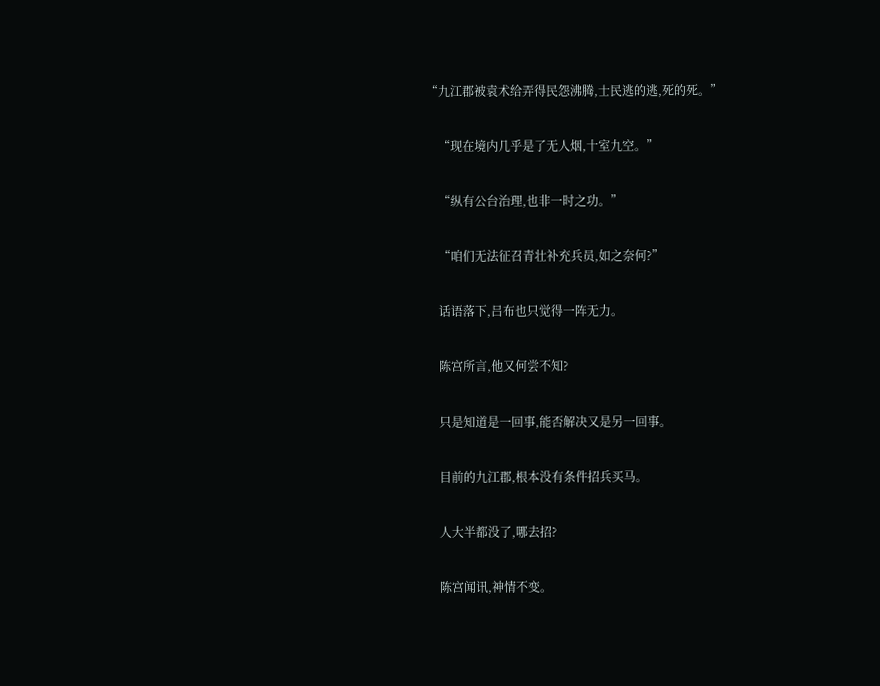“九江郡被袁术给弄得民怨沸腾,士民逃的逃,死的死。”


    “现在境内几乎是了无人烟,十室九空。”


    “纵有公台治理,也非一时之功。”


    “咱们无法征召青壮补充兵员,如之奈何?”


    话语落下,吕布也只觉得一阵无力。


    陈宫所言,他又何尝不知?


    只是知道是一回事,能否解决又是另一回事。


    目前的九江郡,根本没有条件招兵买马。


    人大半都没了,哪去招?


    陈宫闻讯,神情不变。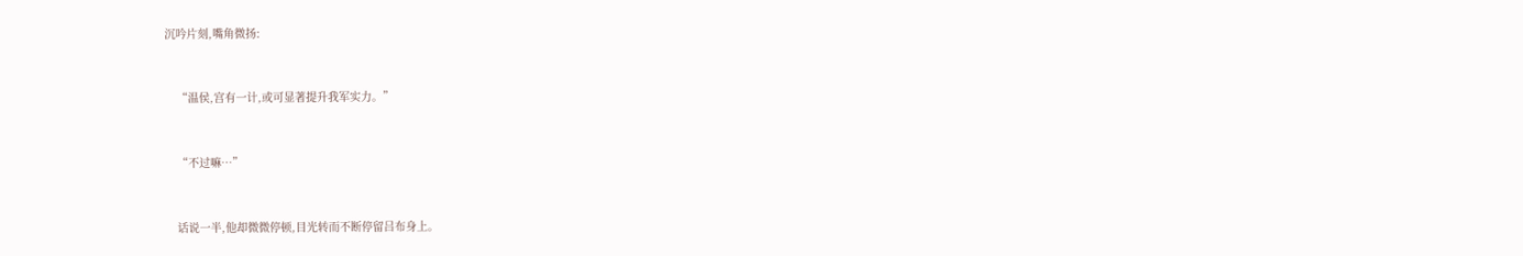沉吟片刻,嘴角微扬:


    “温侯,宫有一计,或可显著提升我军实力。”


    “不过嘛…”


    话说一半,他却微微停顿,目光转而不断停留吕布身上。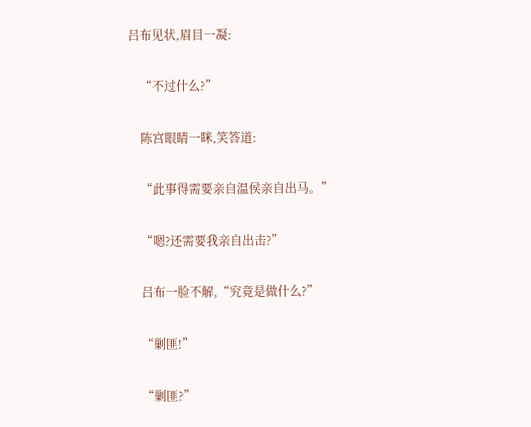吕布见状,眉目一凝:


    “不过什么?”


    陈宫眼睛一眯,笑答道:


    “此事得需要亲自温侯亲自出马。”


    “嗯?还需要我亲自出击?”


    吕布一脸不解,“究竟是做什么?”


    “剿匪!”


    “剿匪?”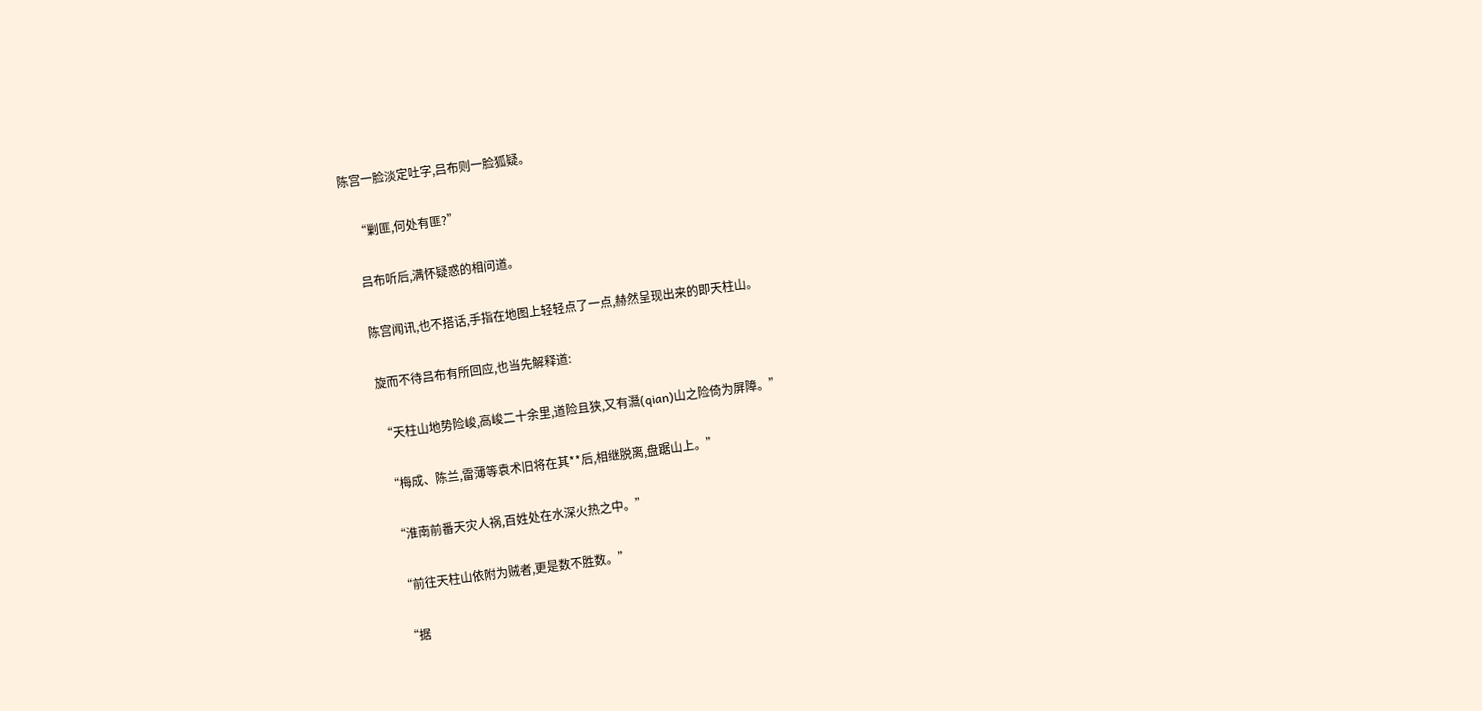陈宫一脸淡定吐字,吕布则一脸狐疑。


    “剿匪,何处有匪?”


    吕布听后,满怀疑惑的相问道。


    陈宫闻讯,也不搭话,手指在地图上轻轻点了一点,赫然呈现出来的即天柱山。


    旋而不待吕布有所回应,也当先解释道:


    “天柱山地势险峻,高峻二十余里,道险且狭,又有灊(qian)山之险倚为屏障。”


    “梅成、陈兰,雷薄等袁术旧将在其**后,相继脱离,盘踞山上。”


    “淮南前番天灾人祸,百姓处在水深火热之中。”


    “前往天柱山依附为贼者,更是数不胜数。”


    “据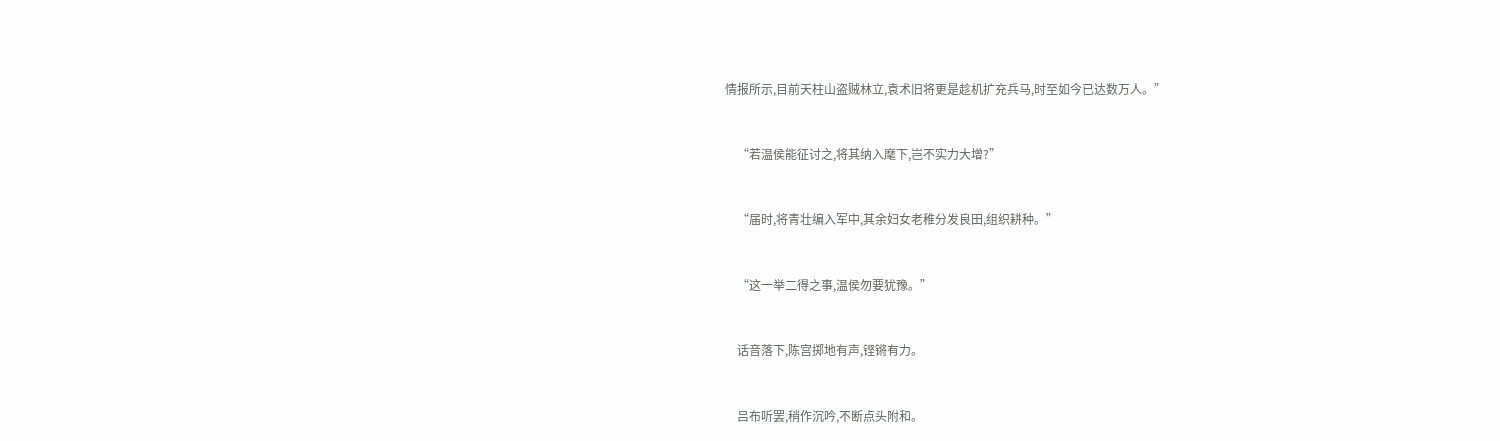情报所示,目前天柱山盗贼林立,袁术旧将更是趁机扩充兵马,时至如今已达数万人。”


    “若温侯能征讨之,将其纳入麾下,岂不实力大增?”


    “届时,将青壮编入军中,其余妇女老稚分发良田,组织耕种。”


    “这一举二得之事,温侯勿要犹豫。”


    话音落下,陈宫掷地有声,铿锵有力。


    吕布听罢,稍作沉吟,不断点头附和。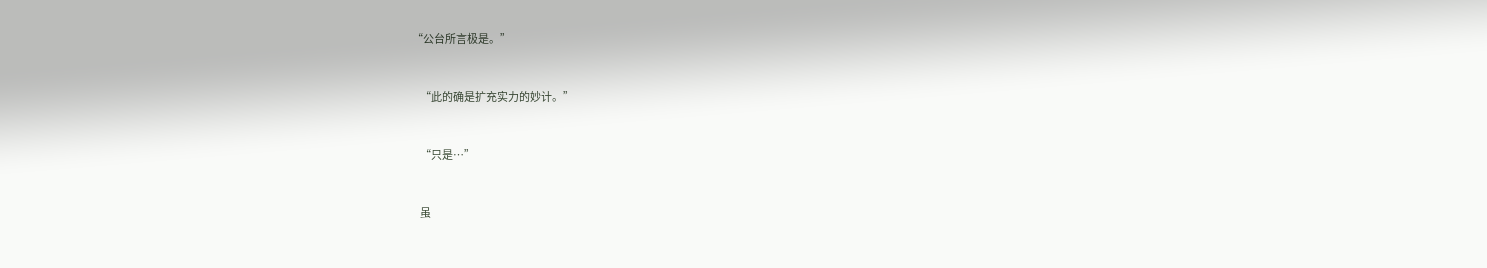“公台所言极是。”


    “此的确是扩充实力的妙计。”


    “只是…”


    虽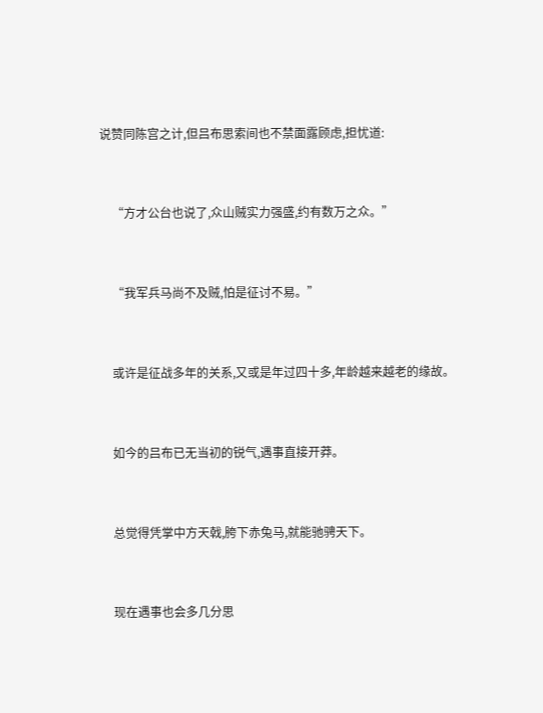说赞同陈宫之计,但吕布思索间也不禁面露顾虑,担忧道:


    “方才公台也说了,众山贼实力强盛,约有数万之众。”


    “我军兵马尚不及贼,怕是征讨不易。”


    或许是征战多年的关系,又或是年过四十多,年龄越来越老的缘故。


    如今的吕布已无当初的锐气,遇事直接开莽。


    总觉得凭掌中方天戟,胯下赤兔马,就能驰骋天下。


    现在遇事也会多几分思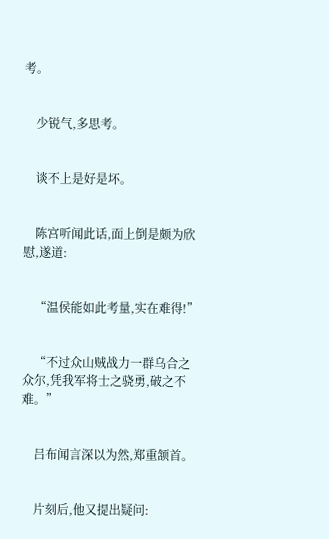考。


    少锐气,多思考。


    谈不上是好是坏。


    陈宫听闻此话,面上倒是颇为欣慰,遂道:


    “温侯能如此考量,实在难得!”


    “不过众山贼战力一群乌合之众尔,凭我军将士之骁勇,破之不难。”


    吕布闻言深以为然,郑重颔首。


    片刻后,他又提出疑问: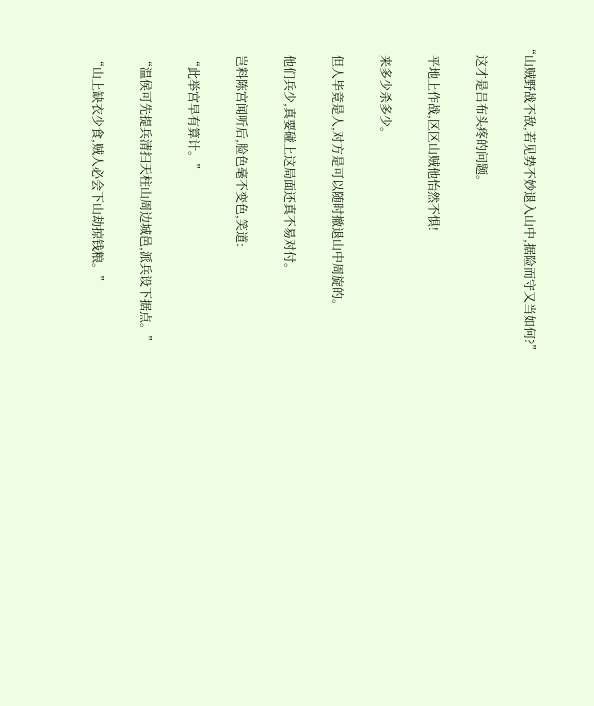“山贼野战不敌,若见势不妙退入山中,据险而守又当如何?”


    这才是吕布头疼的问题。


    平地上作战,区区山贼他怡然不惧!


    来多少杀多少。


    但人毕竟是人,对方是可以随时撤退山中周旋的。


    他们兵少,真要碰上这局面还真不易对付。


    岂料陈宫闻听后,脸色毫不变色,笑道:


    “此举宫早有算计。”


    “温侯可先提兵清扫天柱山周边城邑,派兵设下据点。”


    “山上缺衣少食,贼人必会下山劫掠钱粮。”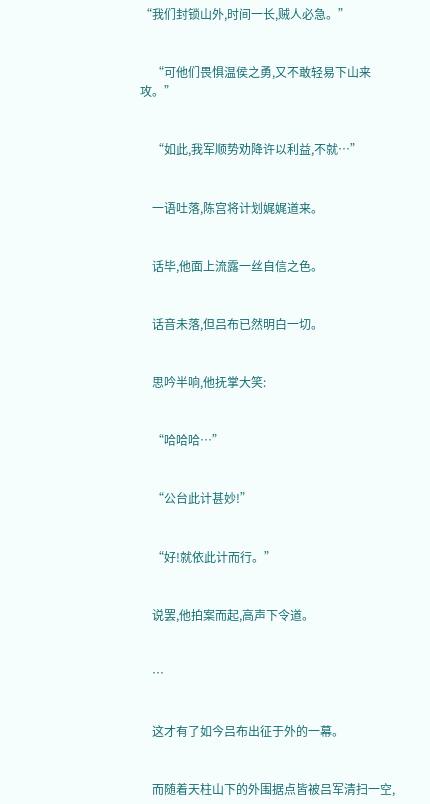“我们封锁山外,时间一长,贼人必急。”


    “可他们畏惧温侯之勇,又不敢轻易下山来攻。”


    “如此,我军顺势劝降许以利益,不就…”


    一语吐落,陈宫将计划娓娓道来。


    话毕,他面上流露一丝自信之色。


    话音未落,但吕布已然明白一切。


    思吟半响,他抚掌大笑:


    “哈哈哈…”


    “公台此计甚妙!”


    “好!就依此计而行。”


    说罢,他拍案而起,高声下令道。


    …


    这才有了如今吕布出征于外的一幕。


    而随着天柱山下的外围据点皆被吕军清扫一空,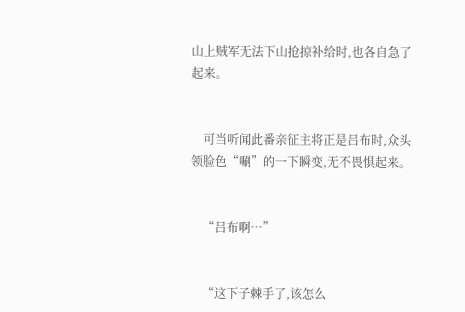山上贼军无法下山抢掠补给时,也各自急了起来。


    可当听闻此番亲征主将正是吕布时,众头领脸色“唰”的一下瞬变,无不畏惧起来。


    “吕布啊…”


    “这下子棘手了,该怎么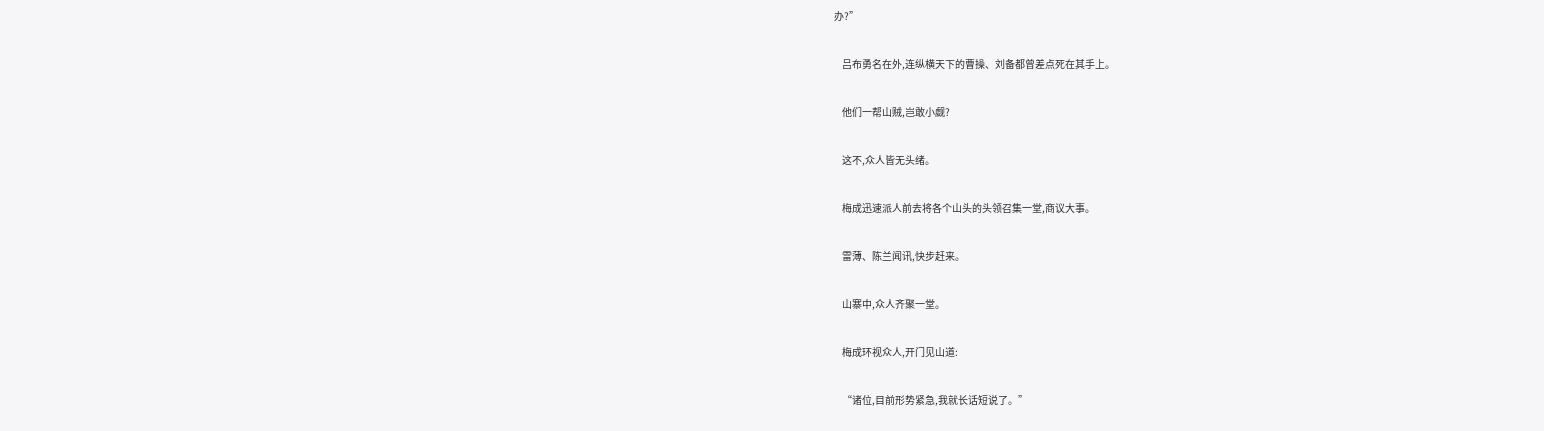办?”


    吕布勇名在外,连纵横天下的曹操、刘备都曾差点死在其手上。


    他们一帮山贼,岂敢小觑?


    这不,众人皆无头绪。


    梅成迅速派人前去将各个山头的头领召集一堂,商议大事。


    雷薄、陈兰闻讯,快步赶来。


    山寨中,众人齐聚一堂。


    梅成环视众人,开门见山道:


    “诸位,目前形势紧急,我就长话短说了。”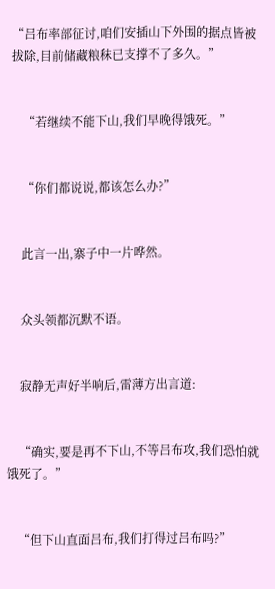“吕布率部征讨,咱们安插山下外围的据点皆被拔除,目前储藏粮秣已支撑不了多久。”


    “若继续不能下山,我们早晚得饿死。”


    “你们都说说,都该怎么办?”


    此言一出,寨子中一片哗然。


    众头领都沉默不语。


    寂静无声好半响后,雷薄方出言道:


    “确实,要是再不下山,不等吕布攻,我们恐怕就饿死了。”


    “但下山直面吕布,我们打得过吕布吗?”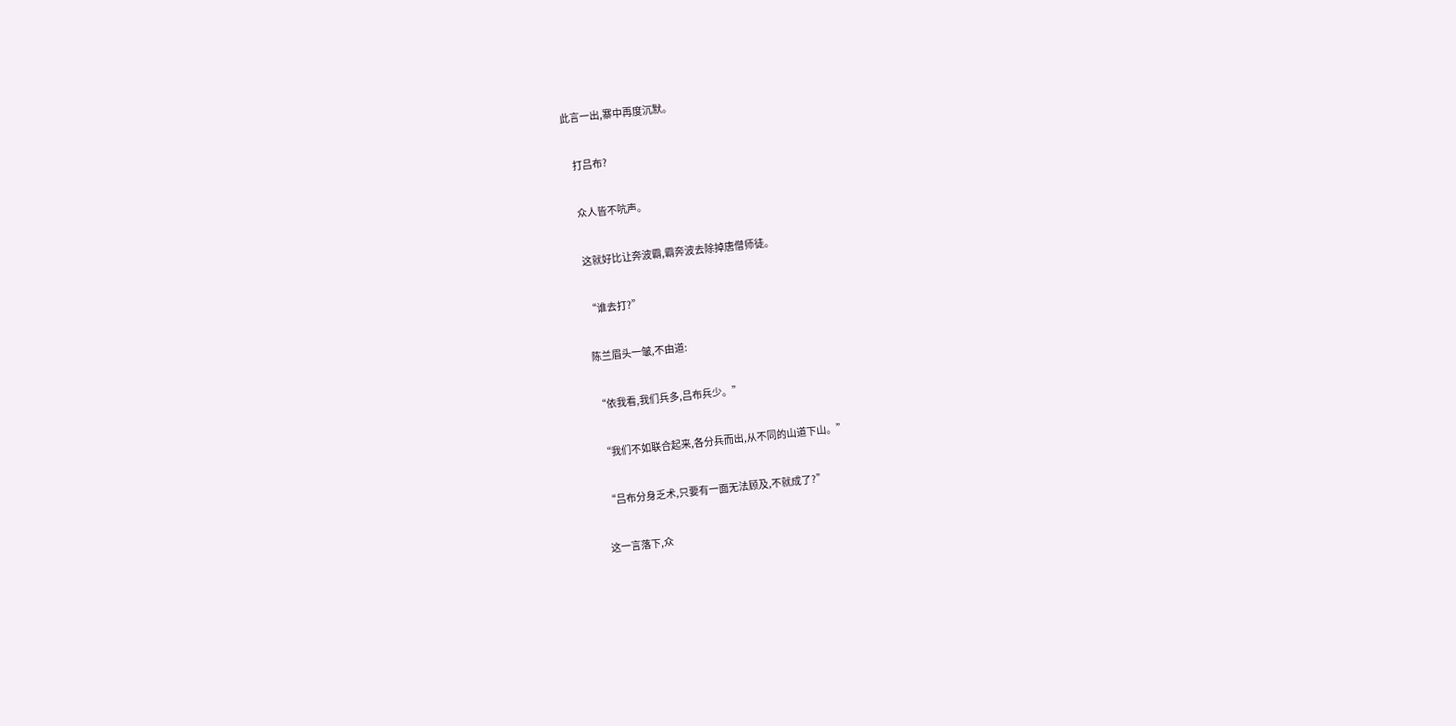此言一出,寨中再度沉默。


    打吕布?


    众人皆不吭声。


    这就好比让奔波霸,霸奔波去除掉唐僧师徒。


    “谁去打?”


    陈兰眉头一皱,不由道:


    “依我看,我们兵多,吕布兵少。”


    “我们不如联合起来,各分兵而出,从不同的山道下山。”


    “吕布分身乏术,只要有一面无法顾及,不就成了?”


    这一言落下,众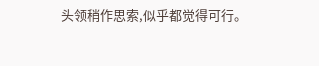头领稍作思索,似乎都觉得可行。